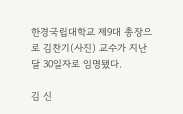한경국립대학교 제9대 총장으로 김찬기(사진) 교수가 지난달 30일자로 임명됐다.

김 신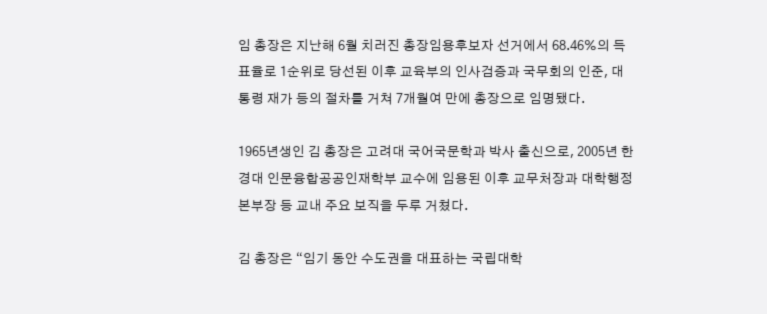임 총장은 지난해 6월 치러진 총장임용후보자 선거에서 68.46%의 득표율로 1순위로 당선된 이후 교육부의 인사검증과 국무회의 인준, 대통령 재가 등의 절차를 거쳐 7개월여 만에 총장으로 임명됐다.

1965년생인 김 총장은 고려대 국어국문학과 박사 출신으로, 2005년 한경대 인문융합공공인재학부 교수에 임용된 이후 교무처장과 대학행정본부장 등 교내 주요 보직을 두루 거쳤다.

김 총장은 “임기 동안 수도권을 대표하는 국립대학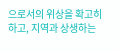으로서의 위상을 확고히 하고, 지역과 상생하는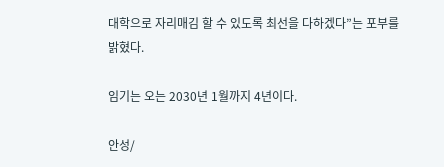대학으로 자리매김 할 수 있도록 최선을 다하겠다”는 포부를 밝혔다.

임기는 오는 2030년 1월까지 4년이다.

안성/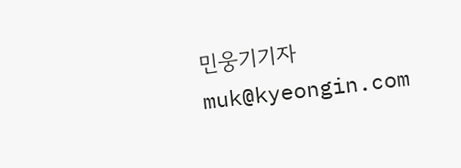민웅기기자 muk@kyeongin.com